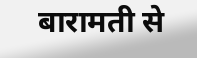बारामती से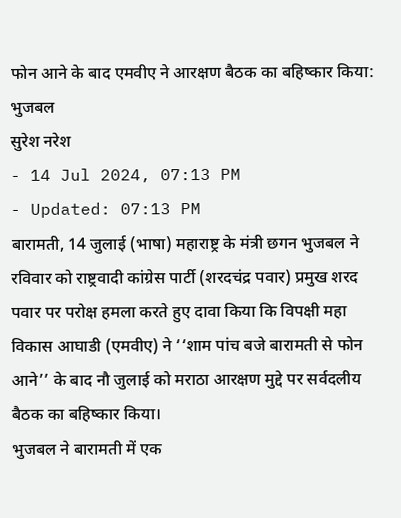फोन आने के बाद एमवीए ने आरक्षण बैठक का बहिष्कार किया: भुजबल
सुरेश नरेश
- 14 Jul 2024, 07:13 PM
- Updated: 07:13 PM
बारामती, 14 जुलाई (भाषा) महाराष्ट्र के मंत्री छगन भुजबल ने रविवार को राष्ट्रवादी कांग्रेस पार्टी (शरदचंद्र पवार) प्रमुख शरद पवार पर परोक्ष हमला करते हुए दावा किया कि विपक्षी महा विकास आघाडी (एमवीए) ने ‘‘शाम पांच बजे बारामती से फोन आने’’ के बाद नौ जुलाई को मराठा आरक्षण मुद्दे पर सर्वदलीय बैठक का बहिष्कार किया।
भुजबल ने बारामती में एक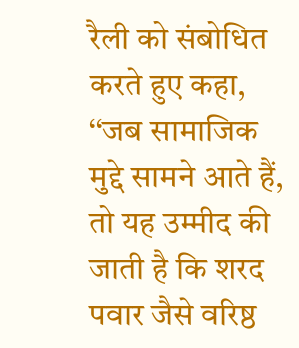रैली को संबोधित करते हुए कहा, ‘‘जब सामाजिक मुद्दे सामने आते हैं, तो यह उम्मीद की जाती है कि शरद पवार जैसे वरिष्ठ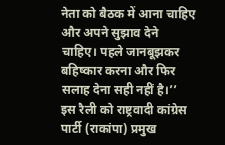नेता को बैठक में आना चाहिए और अपने सुझाव देने चाहिए। पहले जानबूझकर बहिष्कार करना और फिर सलाह देना सही नहीं है।’’
इस रैली को राष्ट्रवादी कांग्रेस पार्टी (राकांपा) प्रमुख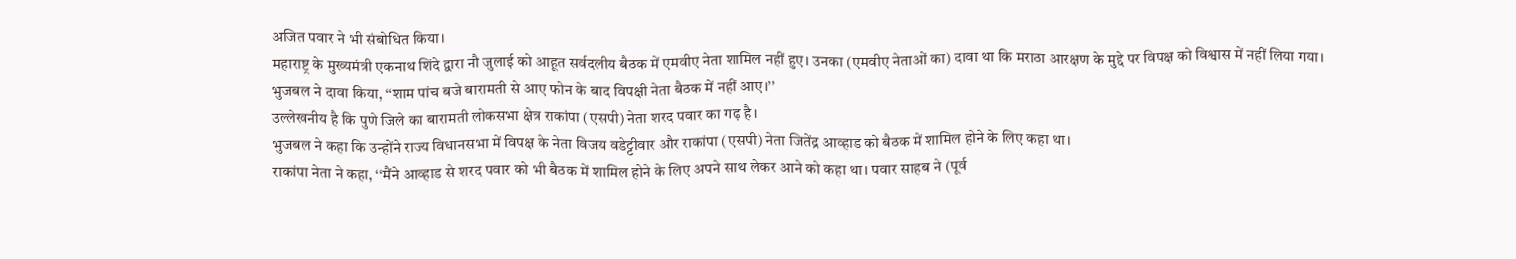अजित पवार ने भी संबोधित किया।
महाराष्ट्र के मुख्यमंत्री एकनाथ शिंदे द्वारा नौ जुलाई को आहूत सर्वदलीय बैठक में एमवीए नेता शामिल नहीं हुए। उनका (एमवीए नेताओं का) दावा था कि मराठा आरक्षण के मुद्दे पर विपक्ष को विश्वास में नहीं लिया गया।
भुजबल ने दावा किया, ‘‘शाम पांच बजे बारामती से आए फोन के बाद विपक्षी नेता बैठक में नहीं आए।’’
उल्लेखनीय है कि पुणे जिले का बारामती लोकसभा क्षेत्र राकांपा (एसपी) नेता शरद पवार का गढ़ है।
भुजबल ने कहा कि उन्होंने राज्य विधानसभा में विपक्ष के नेता विजय वडेट्टीवार और राकांपा (एसपी) नेता जितेंद्र आव्हाड को बैठक में शामिल होने के लिए कहा था।
राकांपा नेता ने कहा, ‘‘मैंने आव्हाड से शरद पवार को भी बैठक में शामिल होने के लिए अपने साथ लेकर आने को कहा था। पवार साहब ने (पूर्व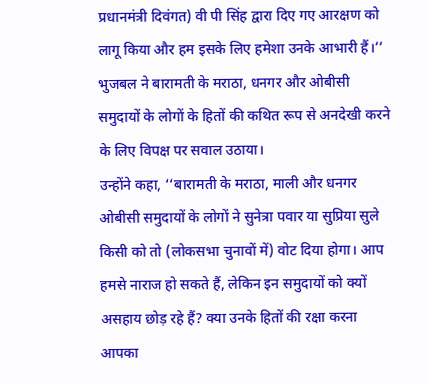प्रधानमंत्री दिवंगत) वी पी सिंह द्वारा दिए गए आरक्षण को लागू किया और हम इसके लिए हमेशा उनके आभारी हैं।’’
भुजबल ने बारामती के मराठा, धनगर और ओबीसी समुदायों के लोगों के हितों की कथित रूप से अनदेखी करने के लिए विपक्ष पर सवाल उठाया।
उन्होंने कहा, ‘‘बारामती के मराठा, माली और धनगर ओबीसी समुदायों के लोगों ने सुनेत्रा पवार या सुप्रिया सुले किसी को तो (लोकसभा चुनावों में) वोट दिया होगा। आप हमसे नाराज हो सकते हैं, लेकिन इन समुदायों को क्यों असहाय छोड़ रहे हैं? क्या उनके हितों की रक्षा करना आपका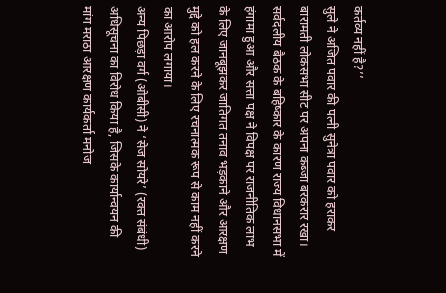कर्तव्य नहीं है?’’
सुले ने अजित पवार की पत्नी सुनेत्रा पवार को हराकर बारामती लोकसभा सीट पर अपना कब्जा बरकरार रखा।
सर्वदलीय बैठक के बहिष्कार के कारण राज्य विधानसभा में हंगामा हुआ और सत्ता पक्ष ने विपक्ष पर राजनीतिक लाभ के लिए जानबूझकर जातिगत तनाव भड़काने और आरक्षण मुद्दे को हल करने के लिए रचनात्मक रूप से काम नहीं करने का आरोप लगाया।
अन्य पिछड़ा वर्ग (ओबीसी) ने ‘सेज सोयरे’ (रक्त संबंधी) अधिसूचना का विरोध किया है, जिसके कार्यान्वयन की मांग मराठा आरक्षण कार्यकर्ता मनोज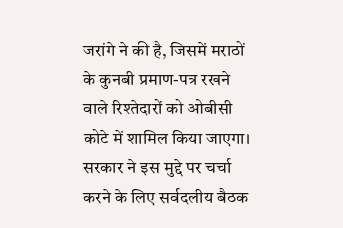जरांगे ने की है, जिसमें मराठों के कुनबी प्रमाण-पत्र रखने वाले रिश्तेदारों को ओबीसी कोटे में शामिल किया जाएगा।
सरकार ने इस मुद्दे पर चर्चा करने के लिए सर्वदलीय बैठक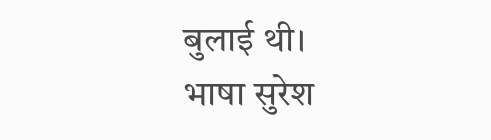बुलाई थी।
भाषा सुरेश